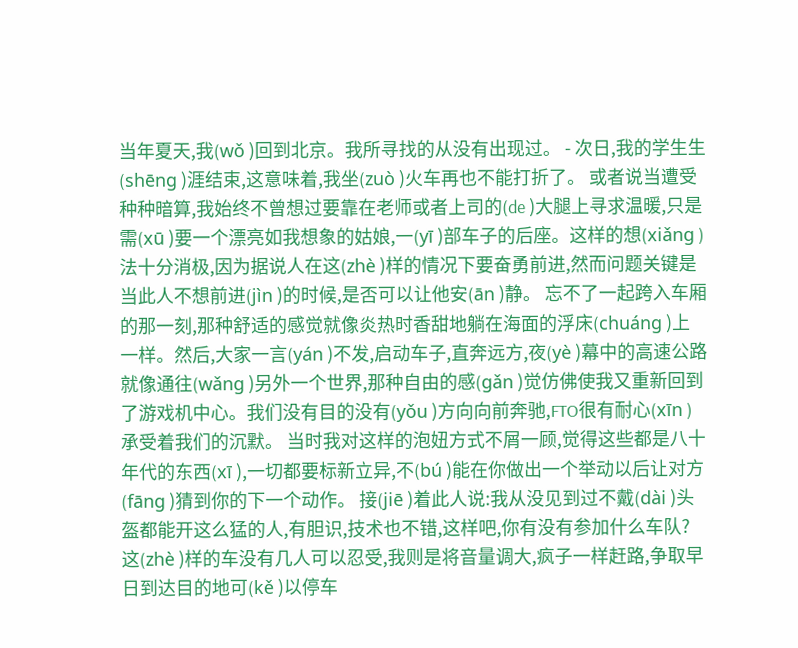当年夏天,我(wǒ )回到北京。我所寻找的从没有出现过。 - 次日,我的学生生(shēng )涯结束,这意味着,我坐(zuò )火车再也不能打折了。 或者说当遭受种种暗算,我始终不曾想过要靠在老师或者上司的(de )大腿上寻求温暖,只是需(xū )要一个漂亮如我想象的姑娘,一(yī )部车子的后座。这样的想(xiǎng )法十分消极,因为据说人在这(zhè )样的情况下要奋勇前进,然而问题关键是当此人不想前进(jìn )的时候,是否可以让他安(ān )静。 忘不了一起跨入车厢的那一刻,那种舒适的感觉就像炎热时香甜地躺在海面的浮床(chuáng )上一样。然后,大家一言(yán )不发,启动车子,直奔远方,夜(yè )幕中的高速公路就像通往(wǎng )另外一个世界,那种自由的感(gǎn )觉仿佛使我又重新回到了游戏机中心。我们没有目的没有(yǒu )方向向前奔驰,FTO很有耐心(xīn )承受着我们的沉默。 当时我对这样的泡妞方式不屑一顾,觉得这些都是八十年代的东西(xī ),一切都要标新立异,不(bú )能在你做出一个举动以后让对方(fāng )猜到你的下一个动作。 接(jiē )着此人说:我从没见到过不戴(dài )头盔都能开这么猛的人,有胆识,技术也不错,这样吧,你有没有参加什么车队? 这(zhè )样的车没有几人可以忍受,我则是将音量调大,疯子一样赶路,争取早日到达目的地可(kě )以停车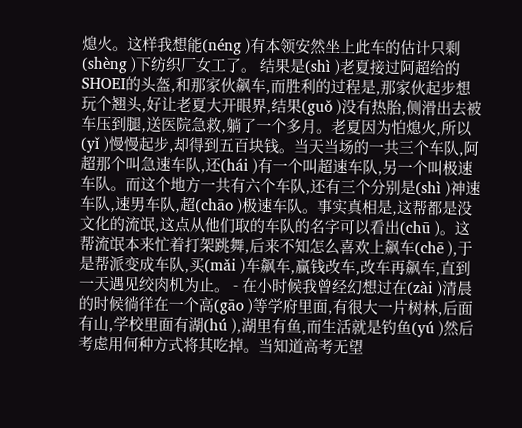熄火。这样我想能(néng )有本领安然坐上此车的估计只剩(shèng )下纺织厂女工了。 结果是(shì )老夏接过阿超给的SHOEI的头盔,和那家伙飙车,而胜利的过程是,那家伙起步想玩个翘头,好让老夏大开眼界,结果(guǒ )没有热胎,侧滑出去被车压到腿,送医院急救,躺了一个多月。老夏因为怕熄火,所以(yǐ )慢慢起步,却得到五百块钱。当天当场的一共三个车队,阿超那个叫急速车队,还(hái )有一个叫超速车队,另一个叫极速车队。而这个地方一共有六个车队,还有三个分别是(shì )神速车队,速男车队,超(chāo )极速车队。事实真相是,这帮都是没文化的流氓,这点从他们取的车队的名字可以看出(chū )。这帮流氓本来忙着打架跳舞,后来不知怎么喜欢上飙车(chē ),于是帮派变成车队,买(mǎi )车飙车,赢钱改车,改车再飙车,直到一天遇见绞肉机为止。 - 在小时候我曾经幻想过在(zài )清晨的时候徜徉在一个高(gāo )等学府里面,有很大一片树林,后面有山,学校里面有湖(hú ),湖里有鱼,而生活就是钓鱼(yú )然后考虑用何种方式将其吃掉。当知道高考无望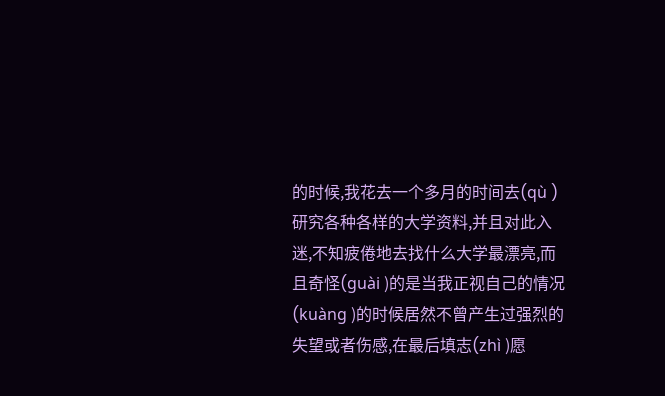的时候,我花去一个多月的时间去(qù )研究各种各样的大学资料,并且对此入迷,不知疲倦地去找什么大学最漂亮,而且奇怪(guài )的是当我正视自己的情况(kuàng )的时候居然不曾产生过强烈的失望或者伤感,在最后填志(zhì )愿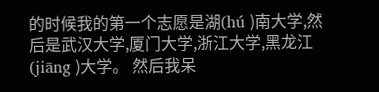的时候我的第一个志愿是湖(hú )南大学,然后是武汉大学,厦门大学,浙江大学,黑龙江(jiāng )大学。 然后我呆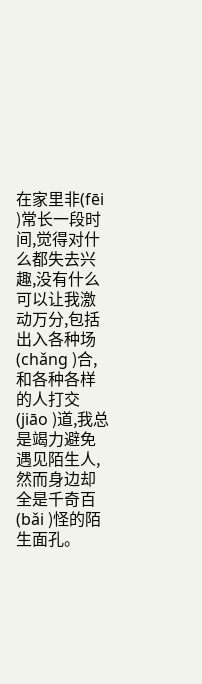在家里非(fēi )常长一段时间,觉得对什么都失去兴趣,没有什么可以让我激动万分,包括出入各种场(chǎng )合,和各种各样的人打交(jiāo )道,我总是竭力避免遇见陌生人,然而身边却全是千奇百(bǎi )怪的陌生面孔。